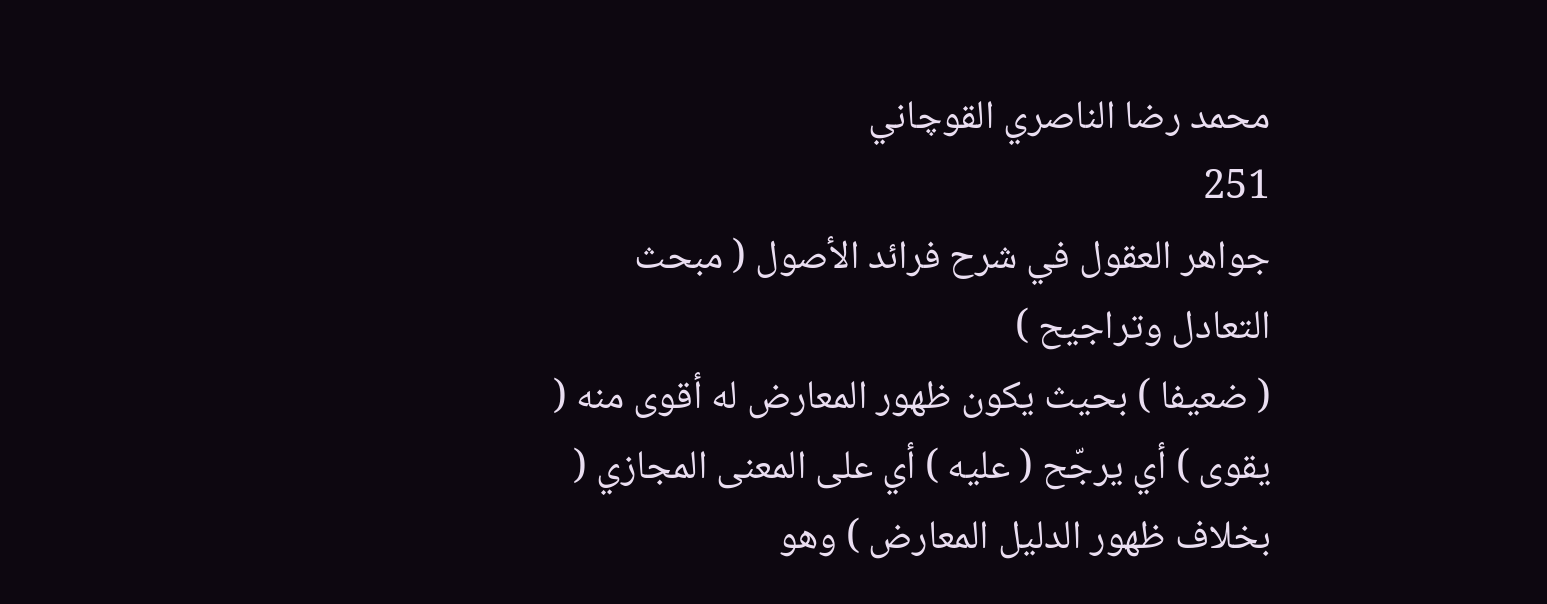محمد رضا الناصري القوچاني
251
جواهر العقول في شرح فرائد الأصول ( مبحث التعادل وتراجيح )
( ضعيفا ) بحيث يكون ظهور المعارض له أقوى منه ( يقوى ) أي يرجّح ( عليه ) أي على المعنى المجازي ( بخلاف ظهور الدليل المعارض ) وهو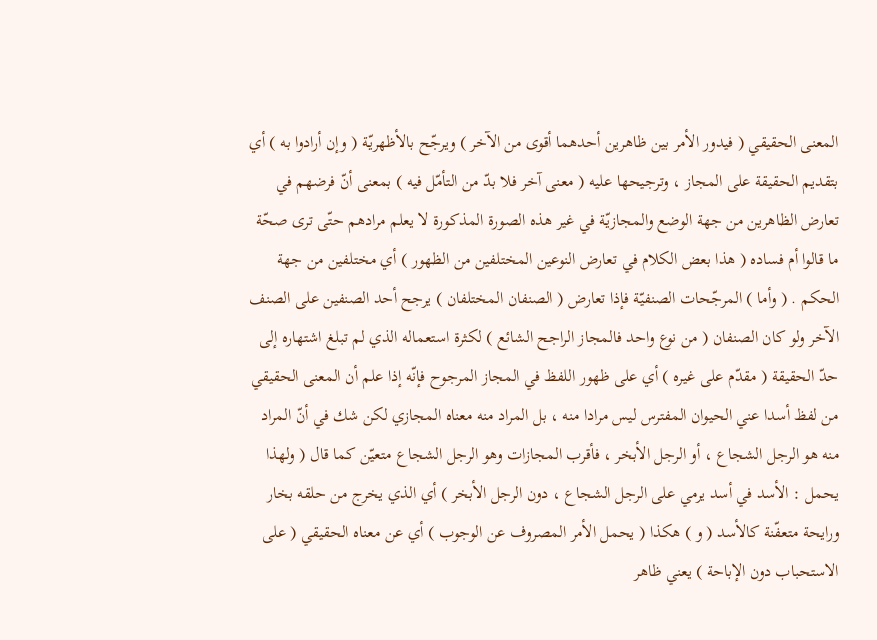المعنى الحقيقي ( فيدور الأمر بين ظاهرين أحدهما أقوى من الآخر ) ويرجّح بالأظهريّة ( وإن أرادوا به ) أي بتقديم الحقيقة على المجاز ، وترجيحها عليه ( معنى آخر فلا بدّ من التأمّل فيه ) بمعنى أنّ فرضهم في تعارض الظاهرين من جهة الوضع والمجازيّة في غير هذه الصورة المذكورة لا يعلم مرادهم حتّى ترى صحّة ما قالوا أم فساده ( هذا بعض الكلام في تعارض النوعين المختلفين من الظهور ) أي مختلفين من جهة الحكم . ( وأما ) المرجّحات الصنفيّة فإذا تعارض ( الصنفان المختلفان ) يرجح أحد الصنفين على الصنف الآخر ولو كان الصنفان ( من نوع واحد فالمجاز الراجح الشائع ) لكثرة استعماله الذي لم تبلغ اشتهاره إلى حدّ الحقيقة ( مقدّم على غيره ) أي على ظهور اللفظ في المجاز المرجوح فإنّه إذا علم أن المعنى الحقيقي من لفظ أسدا عني الحيوان المفترس ليس مرادا منه ، بل المراد منه معناه المجازي لكن شك في أنّ المراد منه هو الرجل الشجاع ، أو الرجل الأبخر ، فأقرب المجازات وهو الرجل الشجاع متعيّن كما قال ( ولهذا يحمل : الأسد في أسد يرمي على الرجل الشجاع ، دون الرجل الأبخر ) أي الذي يخرج من حلقه بخار ورايحة متعفّنة كالأسد ( و ) هكذا ( يحمل الأمر المصروف عن الوجوب ) أي عن معناه الحقيقي ( على الاستحباب دون الإباحة ) يعني ظاهر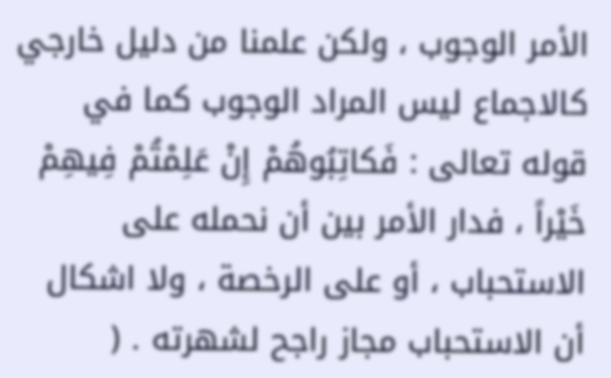الأمر الوجوب ، ولكن علمنا من دليل خارجي كالاجماع ليس المراد الوجوب كما في قوله تعالى : فَكاتِبُوهُمْ إِنْ عَلِمْتُمْ فِيهِمْ خَيْراً ، فدار الأمر بين أن نحمله على الاستحباب ، أو على الرخصة ، ولا اشكال أن الاستحباب مجاز راجح لشهرته . (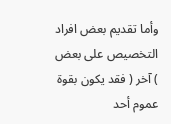وأما تقديم بعض افراد التخصيص على بعض ) آخر ( فقد يكون بقوة عموم أحد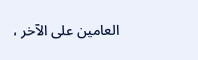العامين على الآخر ،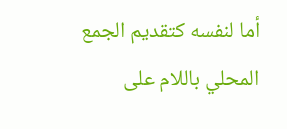أما لنفسه كتقديم الجمع المحلي باللام على